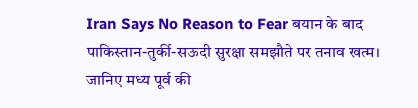Iran Says No Reason to Fear बयान के बाद पाकिस्तान-तुर्की-सऊदी सुरक्षा समझौते पर तनाव खत्म। जानिए मध्य पूर्व की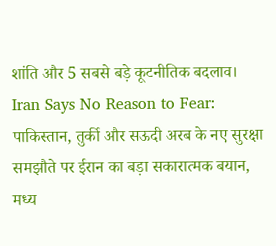शांति और 5 सबसे बड़े कूटनीतिक बदलाव।
Iran Says No Reason to Fear: पाकिस्तान, तुर्की और सऊदी अरब के नए सुरक्षा समझौते पर ईरान का बड़ा सकारात्मक बयान, मध्य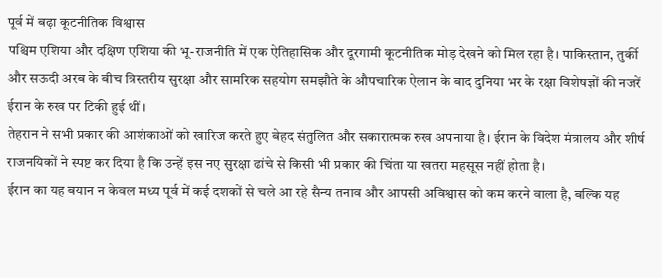पूर्व में बढ़ा कूटनीतिक विश्वास
पश्चिम एशिया और दक्षिण एशिया की भू-राजनीति में एक ऐतिहासिक और दूरगामी कूटनीतिक मोड़ देखने को मिल रहा है। पाकिस्तान, तुर्की और सऊदी अरब के बीच त्रिस्तरीय सुरक्षा और सामरिक सहयोग समझौते के औपचारिक ऐलान के बाद दुनिया भर के रक्षा विशेषज्ञों की नजरें ईरान के रुख पर टिकी हुई थीं।
तेहरान ने सभी प्रकार की आशंकाओं को खारिज करते हुए बेहद संतुलित और सकारात्मक रुख अपनाया है। ईरान के विदेश मंत्रालय और शीर्ष राजनयिकों ने स्पष्ट कर दिया है कि उन्हें इस नए सुरक्षा ढांचे से किसी भी प्रकार की चिंता या खतरा महसूस नहीं होता है।
ईरान का यह बयान न केवल मध्य पूर्व में कई दशकों से चले आ रहे सैन्य तनाव और आपसी अविश्वास को कम करने वाला है, बल्कि यह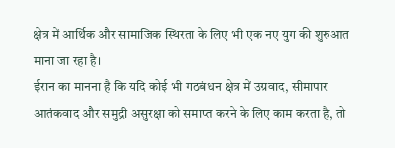क्षेत्र में आर्थिक और सामाजिक स्थिरता के लिए भी एक नए युग की शुरुआत माना जा रहा है।
ईरान का मानना है कि यदि कोई भी गठबंधन क्षेत्र में उग्रवाद, सीमापार आतंकवाद और समुद्री असुरक्षा को समाप्त करने के लिए काम करता है, तो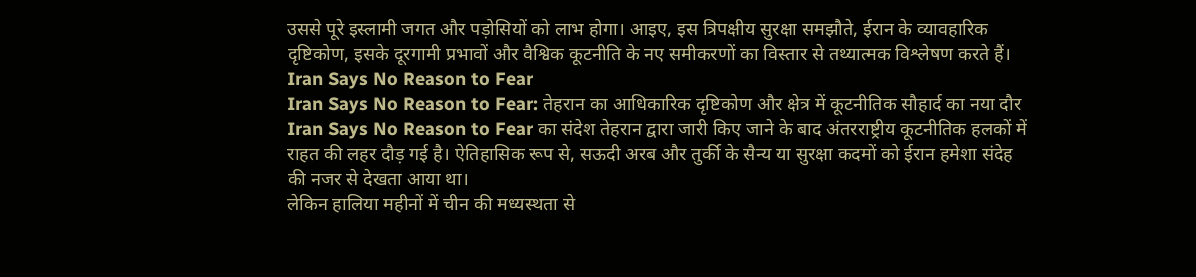उससे पूरे इस्लामी जगत और पड़ोसियों को लाभ होगा। आइए, इस त्रिपक्षीय सुरक्षा समझौते, ईरान के व्यावहारिक दृष्टिकोण, इसके दूरगामी प्रभावों और वैश्विक कूटनीति के नए समीकरणों का विस्तार से तथ्यात्मक विश्लेषण करते हैं। Iran Says No Reason to Fear
Iran Says No Reason to Fear: तेहरान का आधिकारिक दृष्टिकोण और क्षेत्र में कूटनीतिक सौहार्द का नया दौर
Iran Says No Reason to Fear का संदेश तेहरान द्वारा जारी किए जाने के बाद अंतरराष्ट्रीय कूटनीतिक हलकों में राहत की लहर दौड़ गई है। ऐतिहासिक रूप से, सऊदी अरब और तुर्की के सैन्य या सुरक्षा कदमों को ईरान हमेशा संदेह की नजर से देखता आया था।
लेकिन हालिया महीनों में चीन की मध्यस्थता से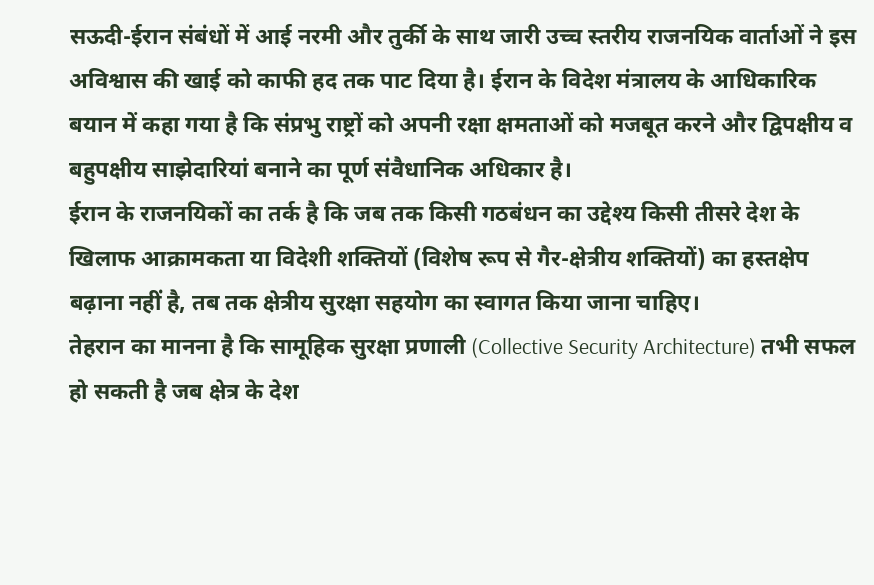सऊदी-ईरान संबंधों में आई नरमी और तुर्की के साथ जारी उच्च स्तरीय राजनयिक वार्ताओं ने इस अविश्वास की खाई को काफी हद तक पाट दिया है। ईरान के विदेश मंत्रालय के आधिकारिक बयान में कहा गया है कि संप्रभु राष्ट्रों को अपनी रक्षा क्षमताओं को मजबूत करने और द्विपक्षीय व बहुपक्षीय साझेदारियां बनाने का पूर्ण संवैधानिक अधिकार है।
ईरान के राजनयिकों का तर्क है कि जब तक किसी गठबंधन का उद्देश्य किसी तीसरे देश के खिलाफ आक्रामकता या विदेशी शक्तियों (विशेष रूप से गैर-क्षेत्रीय शक्तियों) का हस्तक्षेप बढ़ाना नहीं है, तब तक क्षेत्रीय सुरक्षा सहयोग का स्वागत किया जाना चाहिए।
तेहरान का मानना है कि सामूहिक सुरक्षा प्रणाली (Collective Security Architecture) तभी सफल हो सकती है जब क्षेत्र के देश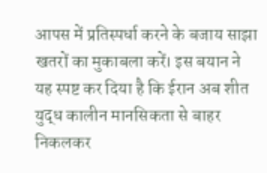आपस में प्रतिस्पर्धा करने के बजाय साझा खतरों का मुकाबला करें। इस बयान ने यह स्पष्ट कर दिया है कि ईरान अब शीत युद्ध कालीन मानसिकता से बाहर निकलकर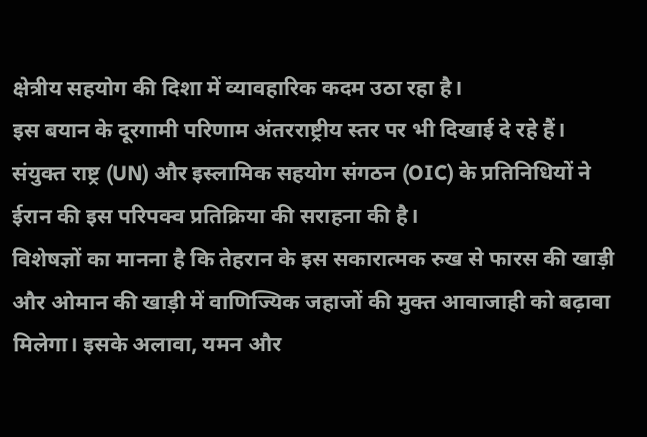क्षेत्रीय सहयोग की दिशा में व्यावहारिक कदम उठा रहा है।
इस बयान के दूरगामी परिणाम अंतरराष्ट्रीय स्तर पर भी दिखाई दे रहे हैं। संयुक्त राष्ट्र (UN) और इस्लामिक सहयोग संगठन (OIC) के प्रतिनिधियों ने ईरान की इस परिपक्व प्रतिक्रिया की सराहना की है।
विशेषज्ञों का मानना है कि तेहरान के इस सकारात्मक रुख से फारस की खाड़ी और ओमान की खाड़ी में वाणिज्यिक जहाजों की मुक्त आवाजाही को बढ़ावा मिलेगा। इसके अलावा, यमन और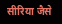सीरिया जैसे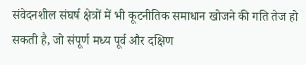संवेदनशील संघर्ष क्षेत्रों में भी कूटनीतिक समाधान खोजने की गति तेज हो सकती है, जो संपूर्ण मध्य पूर्व और दक्षिण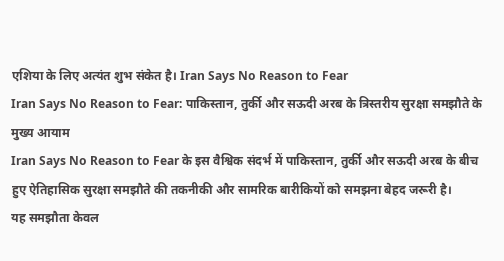एशिया के लिए अत्यंत शुभ संकेत है। Iran Says No Reason to Fear
Iran Says No Reason to Fear: पाकिस्तान, तुर्की और सऊदी अरब के त्रिस्तरीय सुरक्षा समझौते के मुख्य आयाम
Iran Says No Reason to Fear के इस वैश्विक संदर्भ में पाकिस्तान, तुर्की और सऊदी अरब के बीच हुए ऐतिहासिक सुरक्षा समझौते की तकनीकी और सामरिक बारीकियों को समझना बेहद जरूरी है।
यह समझौता केवल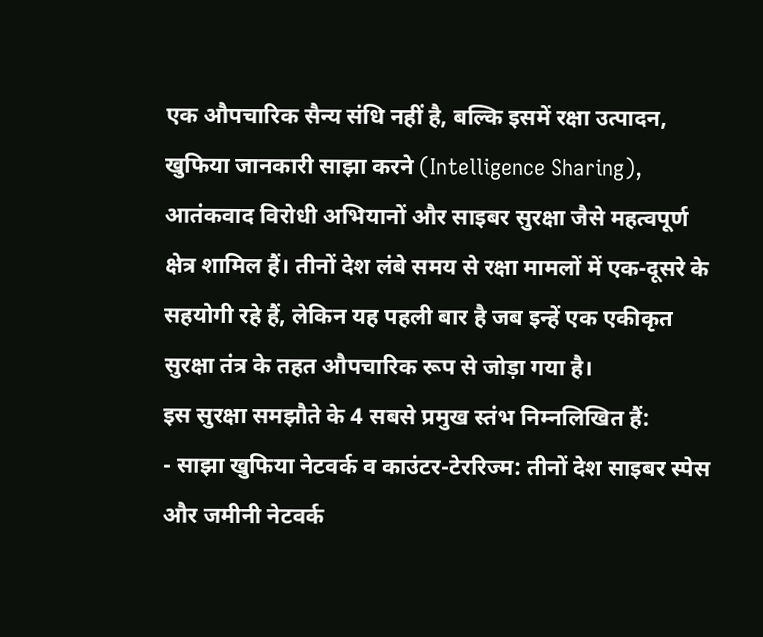एक औपचारिक सैन्य संधि नहीं है, बल्कि इसमें रक्षा उत्पादन, खुफिया जानकारी साझा करने (Intelligence Sharing), आतंकवाद विरोधी अभियानों और साइबर सुरक्षा जैसे महत्वपूर्ण क्षेत्र शामिल हैं। तीनों देश लंबे समय से रक्षा मामलों में एक-दूसरे के सहयोगी रहे हैं, लेकिन यह पहली बार है जब इन्हें एक एकीकृत सुरक्षा तंत्र के तहत औपचारिक रूप से जोड़ा गया है।
इस सुरक्षा समझौते के 4 सबसे प्रमुख स्तंभ निम्नलिखित हैं:
- साझा खुफिया नेटवर्क व काउंटर-टेररिज्म: तीनों देश साइबर स्पेस और जमीनी नेटवर्क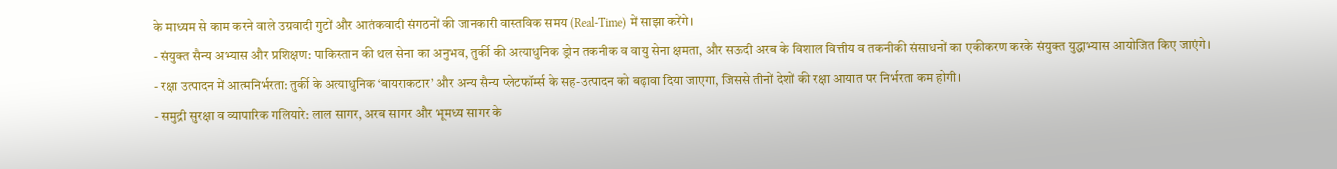के माध्यम से काम करने वाले उग्रवादी गुटों और आतंकवादी संगठनों की जानकारी वास्तविक समय (Real-Time) में साझा करेंगे।
- संयुक्त सैन्य अभ्यास और प्रशिक्षण: पाकिस्तान की थल सेना का अनुभव, तुर्की की अत्याधुनिक ड्रोन तकनीक व वायु सेना क्षमता, और सऊदी अरब के विशाल वित्तीय व तकनीकी संसाधनों का एकीकरण करके संयुक्त युद्धाभ्यास आयोजित किए जाएंगे।
- रक्षा उत्पादन में आत्मनिर्भरता: तुर्की के अत्याधुनिक ‘बायराकटार’ और अन्य सैन्य प्लेटफॉर्म्स के सह-उत्पादन को बढ़ावा दिया जाएगा, जिससे तीनों देशों की रक्षा आयात पर निर्भरता कम होगी।
- समुद्री सुरक्षा व व्यापारिक गलियारे: लाल सागर, अरब सागर और भूमध्य सागर के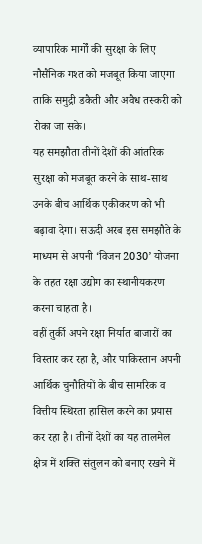व्यापारिक मार्गों की सुरक्षा के लिए नौसैनिक गश्त को मजबूत किया जाएगा ताकि समुद्री डकैती और अवैध तस्करी को रोका जा सके।
यह समझौता तीनों देशों की आंतरिक सुरक्षा को मजबूत करने के साथ-साथ उनके बीच आर्थिक एकीकरण को भी बढ़ावा देगा। सऊदी अरब इस समझौते के माध्यम से अपनी ‘विजन 2030’ योजना के तहत रक्षा उद्योग का स्थानीयकरण करना चाहता है।
वहीं तुर्की अपने रक्षा निर्यात बाजारों का विस्तार कर रहा है, और पाकिस्तान अपनी आर्थिक चुनौतियों के बीच सामरिक व वित्तीय स्थिरता हासिल करने का प्रयास कर रहा है। तीनों देशों का यह तालमेल क्षेत्र में शक्ति संतुलन को बनाए रखने में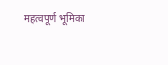महत्वपूर्ण भूमिका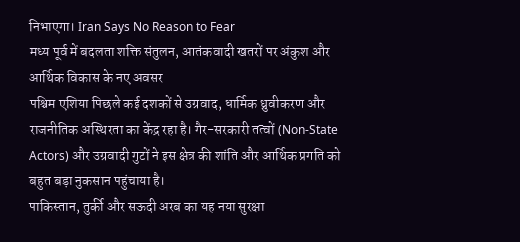निभाएगा। Iran Says No Reason to Fear
मध्य पूर्व में बदलता शक्ति संतुलन, आतंकवादी खतरों पर अंकुश और आर्थिक विकास के नए अवसर
पश्चिम एशिया पिछले कई दशकों से उग्रवाद, धार्मिक ध्रुवीकरण और राजनीतिक अस्थिरता का केंद्र रहा है। गैर-सरकारी तत्वों (Non-State Actors) और उग्रवादी गुटों ने इस क्षेत्र की शांति और आर्थिक प्रगति को बहुत बड़ा नुकसान पहुंचाया है।
पाकिस्तान, तुर्की और सऊदी अरब का यह नया सुरक्षा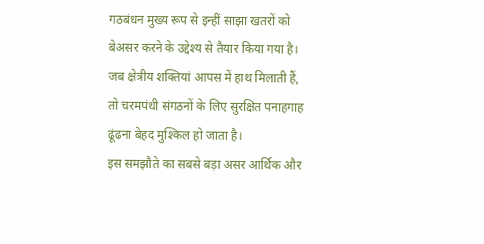गठबंधन मुख्य रूप से इन्हीं साझा खतरों को बेअसर करने के उद्देश्य से तैयार किया गया है। जब क्षेत्रीय शक्तियां आपस में हाथ मिलाती हैं, तो चरमपंथी संगठनों के लिए सुरक्षित पनाहगाह ढूंढना बेहद मुश्किल हो जाता है।
इस समझौते का सबसे बड़ा असर आर्थिक और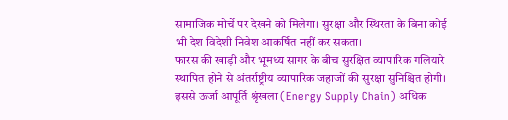सामाजिक मोर्चे पर देखने को मिलेगा। सुरक्षा और स्थिरता के बिना कोई भी देश विदेशी निवेश आकर्षित नहीं कर सकता।
फारस की खाड़ी और भूमध्य सागर के बीच सुरक्षित व्यापारिक गलियारे स्थापित होने से अंतर्राष्ट्रीय व्यापारिक जहाजों की सुरक्षा सुनिश्चित होगी। इससे ऊर्जा आपूर्ति श्रृंखला (Energy Supply Chain) अधिक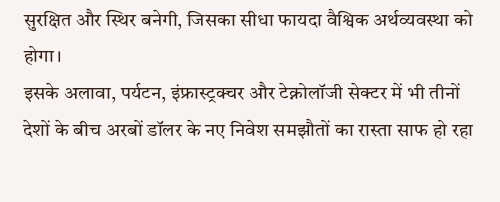सुरक्षित और स्थिर बनेगी, जिसका सीधा फायदा वैश्विक अर्थव्यवस्था को होगा।
इसके अलावा, पर्यटन, इंफ्रास्ट्रक्चर और टेक्नोलॉजी सेक्टर में भी तीनों देशों के बीच अरबों डॉलर के नए निवेश समझौतों का रास्ता साफ हो रहा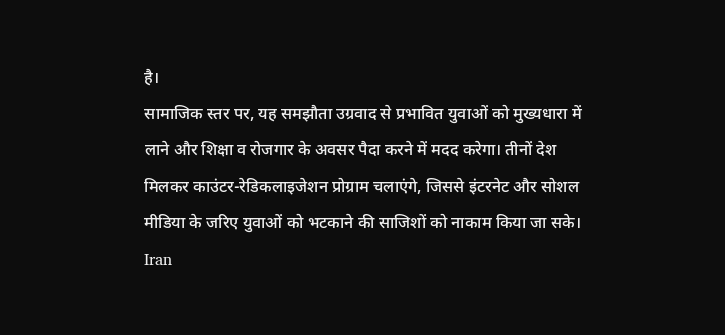है।
सामाजिक स्तर पर, यह समझौता उग्रवाद से प्रभावित युवाओं को मुख्यधारा में लाने और शिक्षा व रोजगार के अवसर पैदा करने में मदद करेगा। तीनों देश मिलकर काउंटर-रेडिकलाइजेशन प्रोग्राम चलाएंगे, जिससे इंटरनेट और सोशल मीडिया के जरिए युवाओं को भटकाने की साजिशों को नाकाम किया जा सके। Iran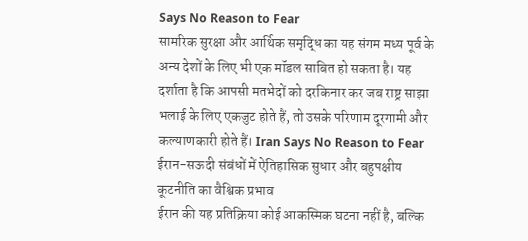Says No Reason to Fear
सामरिक सुरक्षा और आर्थिक समृद्धि का यह संगम मध्य पूर्व के अन्य देशों के लिए भी एक मॉडल साबित हो सकता है। यह दर्शाता है कि आपसी मतभेदों को दरकिनार कर जब राष्ट्र साझा भलाई के लिए एकजुट होते हैं, तो उसके परिणाम दूरगामी और कल्याणकारी होते हैं। Iran Says No Reason to Fear
ईरान-सऊदी संबंधों में ऐतिहासिक सुधार और बहुपक्षीय कूटनीति का वैश्विक प्रभाव
ईरान की यह प्रतिक्रिया कोई आकस्मिक घटना नहीं है, बल्कि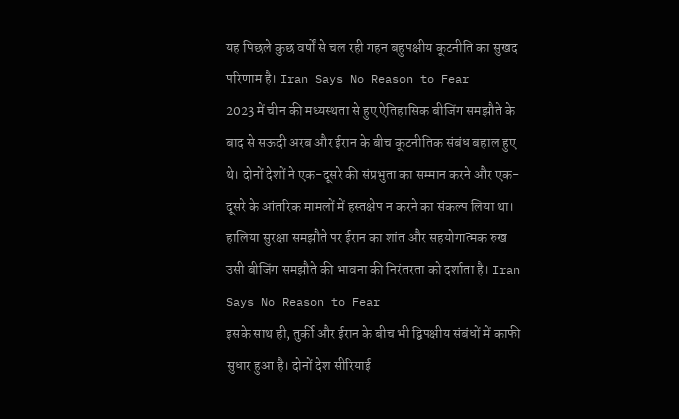यह पिछले कुछ वर्षों से चल रही गहन बहुपक्षीय कूटनीति का सुखद परिणाम है। Iran Says No Reason to Fear
2023 में चीन की मध्यस्थता से हुए ऐतिहासिक बीजिंग समझौते के बाद से सऊदी अरब और ईरान के बीच कूटनीतिक संबंध बहाल हुए थे। दोनों देशों ने एक-दूसरे की संप्रभुता का सम्मान करने और एक-दूसरे के आंतरिक मामलों में हस्तक्षेप न करने का संकल्प लिया था। हालिया सुरक्षा समझौते पर ईरान का शांत और सहयोगात्मक रुख उसी बीजिंग समझौते की भावना की निरंतरता को दर्शाता है। Iran Says No Reason to Fear
इसके साथ ही, तुर्की और ईरान के बीच भी द्विपक्षीय संबंधों में काफी सुधार हुआ है। दोनों देश सीरियाई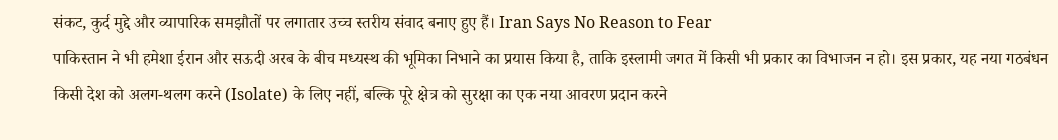संकट, कुर्द मुद्दे और व्यापारिक समझौतों पर लगातार उच्च स्तरीय संवाद बनाए हुए हैं। Iran Says No Reason to Fear
पाकिस्तान ने भी हमेशा ईरान और सऊदी अरब के बीच मध्यस्थ की भूमिका निभाने का प्रयास किया है, ताकि इस्लामी जगत में किसी भी प्रकार का विभाजन न हो। इस प्रकार, यह नया गठबंधन किसी देश को अलग-थलग करने (Isolate) के लिए नहीं, बल्कि पूरे क्षेत्र को सुरक्षा का एक नया आवरण प्रदान करने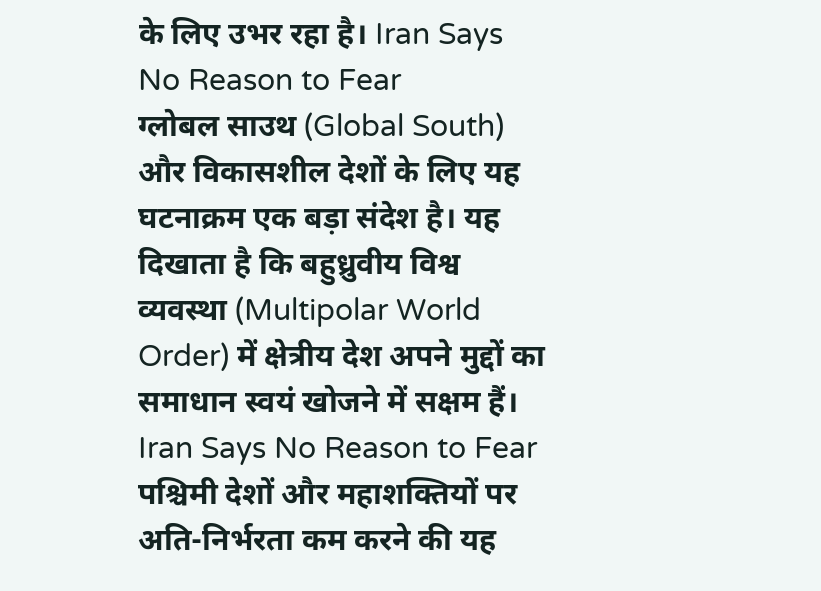के लिए उभर रहा है। Iran Says No Reason to Fear
ग्लोबल साउथ (Global South) और विकासशील देशों के लिए यह घटनाक्रम एक बड़ा संदेश है। यह दिखाता है कि बहुध्रुवीय विश्व व्यवस्था (Multipolar World Order) में क्षेत्रीय देश अपने मुद्दों का समाधान स्वयं खोजने में सक्षम हैं। Iran Says No Reason to Fear
पश्चिमी देशों और महाशक्तियों पर अति-निर्भरता कम करने की यह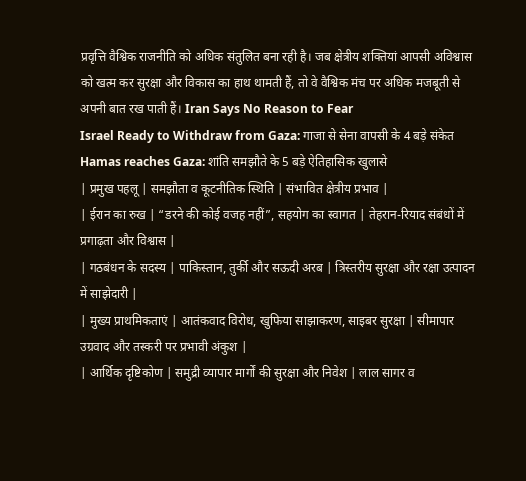प्रवृत्ति वैश्विक राजनीति को अधिक संतुलित बना रही है। जब क्षेत्रीय शक्तियां आपसी अविश्वास को खत्म कर सुरक्षा और विकास का हाथ थामती हैं, तो वे वैश्विक मंच पर अधिक मजबूती से अपनी बात रख पाती हैं। Iran Says No Reason to Fear
Israel Ready to Withdraw from Gaza: गाजा से सेना वापसी के 4 बड़े संकेत
Hamas reaches Gaza: शांति समझौते के 5 बड़े ऐतिहासिक खुलासे
| प्रमुख पहलू | समझौता व कूटनीतिक स्थिति | संभावित क्षेत्रीय प्रभाव |
| ईरान का रुख | “डरने की कोई वजह नहीं”, सहयोग का स्वागत | तेहरान-रियाद संबंधों में प्रगाढ़ता और विश्वास |
| गठबंधन के सदस्य | पाकिस्तान, तुर्की और सऊदी अरब | त्रिस्तरीय सुरक्षा और रक्षा उत्पादन में साझेदारी |
| मुख्य प्राथमिकताएं | आतंकवाद विरोध, खुफिया साझाकरण, साइबर सुरक्षा | सीमापार उग्रवाद और तस्करी पर प्रभावी अंकुश |
| आर्थिक दृष्टिकोण | समुद्री व्यापार मार्गों की सुरक्षा और निवेश | लाल सागर व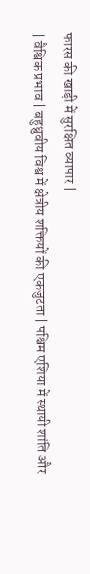फारस की खाड़ी में सुरक्षित व्यापार |
| वैश्विक प्रभाव | बहुध्रुवीय विश्व में क्षेत्रीय शक्तियों की एकजुटता | पश्चिम एशिया में स्थायी शांति और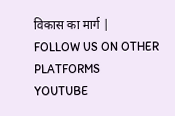विकास का मार्ग |
FOLLOW US ON OTHER PLATFORMS
YOUTUBE